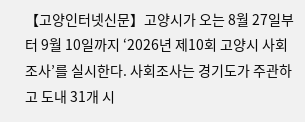【고양인터넷신문】고양시가 오는 8월 27일부터 9월 10일까지 ‘2026년 제10회 고양시 사회조사’를 실시한다. 사회조사는 경기도가 주관하고 도내 31개 시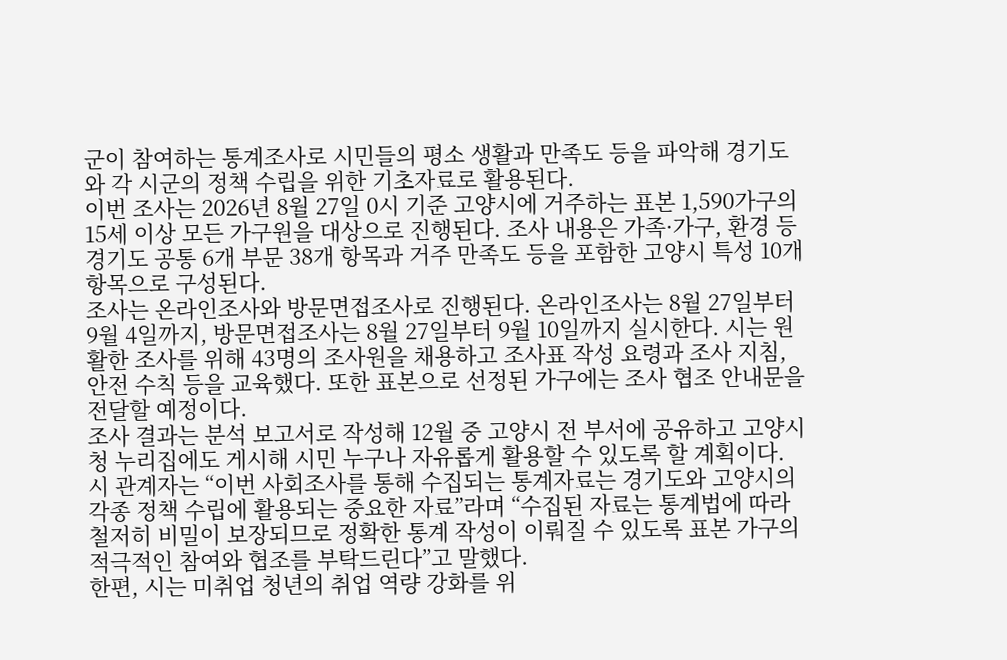군이 참여하는 통계조사로 시민들의 평소 생활과 만족도 등을 파악해 경기도와 각 시군의 정책 수립을 위한 기초자료로 활용된다.
이번 조사는 2026년 8월 27일 0시 기준 고양시에 거주하는 표본 1,590가구의 15세 이상 모든 가구원을 대상으로 진행된다. 조사 내용은 가족·가구, 환경 등 경기도 공통 6개 부문 38개 항목과 거주 만족도 등을 포함한 고양시 특성 10개 항목으로 구성된다.
조사는 온라인조사와 방문면접조사로 진행된다. 온라인조사는 8월 27일부터 9월 4일까지, 방문면접조사는 8월 27일부터 9월 10일까지 실시한다. 시는 원활한 조사를 위해 43명의 조사원을 채용하고 조사표 작성 요령과 조사 지침, 안전 수칙 등을 교육했다. 또한 표본으로 선정된 가구에는 조사 협조 안내문을 전달할 예정이다.
조사 결과는 분석 보고서로 작성해 12월 중 고양시 전 부서에 공유하고 고양시청 누리집에도 게시해 시민 누구나 자유롭게 활용할 수 있도록 할 계획이다. 시 관계자는 “이번 사회조사를 통해 수집되는 통계자료는 경기도와 고양시의 각종 정책 수립에 활용되는 중요한 자료”라며 “수집된 자료는 통계법에 따라 철저히 비밀이 보장되므로 정확한 통계 작성이 이뤄질 수 있도록 표본 가구의 적극적인 참여와 협조를 부탁드린다”고 말했다.
한편, 시는 미취업 청년의 취업 역량 강화를 위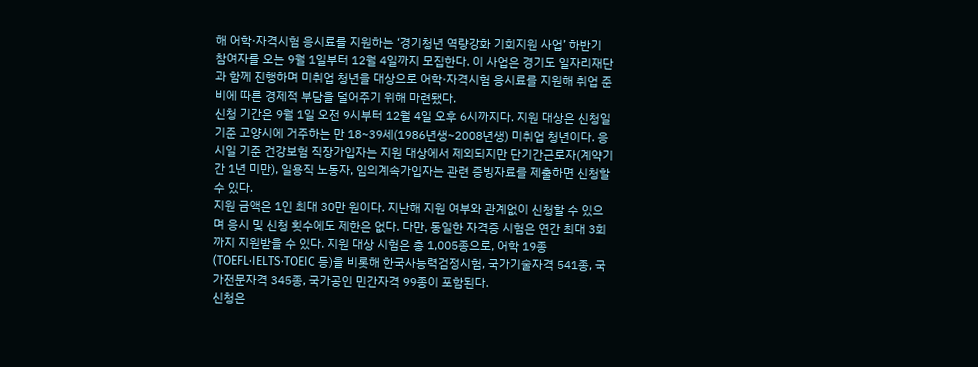해 어학·자격시험 응시료를 지원하는 ‘경기청년 역량강화 기회지원 사업’ 하반기 참여자를 오는 9월 1일부터 12월 4일까지 모집한다. 이 사업은 경기도 일자리재단과 함께 진행하며 미취업 청년을 대상으로 어학·자격시험 응시료를 지원해 취업 준비에 따른 경제적 부담을 덜어주기 위해 마련됐다.
신청 기간은 9월 1일 오전 9시부터 12월 4일 오후 6시까지다. 지원 대상은 신청일 기준 고양시에 거주하는 만 18~39세(1986년생~2008년생) 미취업 청년이다. 응시일 기준 건강보험 직장가입자는 지원 대상에서 제외되지만 단기간근로자(계약기간 1년 미만), 일용직 노동자, 임의계속가입자는 관련 증빙자료를 제출하면 신청할 수 있다.
지원 금액은 1인 최대 30만 원이다. 지난해 지원 여부와 관계없이 신청할 수 있으며 응시 및 신청 횟수에도 제한은 없다. 다만, 동일한 자격증 시험은 연간 최대 3회까지 지원받을 수 있다. 지원 대상 시험은 총 1,005종으로, 어학 19종(TOEFL·IELTS·TOEIC 등)을 비롯해 한국사능력검정시험, 국가기술자격 541종, 국가전문자격 345종, 국가공인 민간자격 99종이 포함된다.
신청은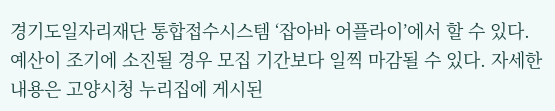경기도일자리재단 통합접수시스템 ‘잡아바 어플라이’에서 할 수 있다. 예산이 조기에 소진될 경우 모집 기간보다 일찍 마감될 수 있다. 자세한 내용은 고양시청 누리집에 게시된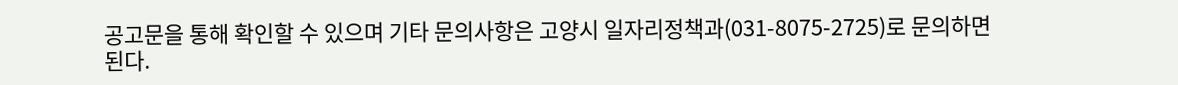공고문을 통해 확인할 수 있으며 기타 문의사항은 고양시 일자리정책과(031-8075-2725)로 문의하면 된다.